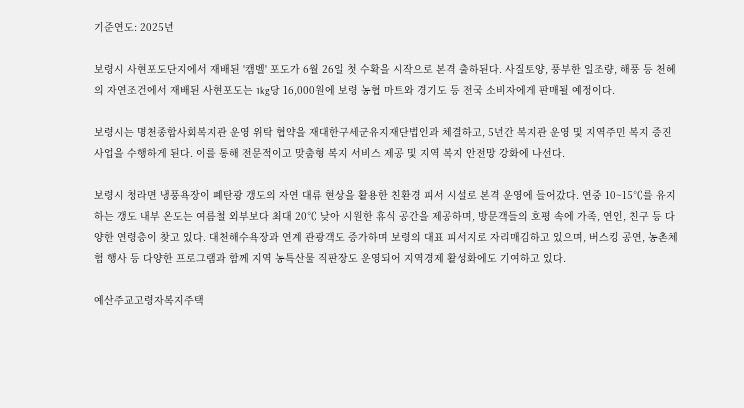기준연도: 2025년

보령시 사현포도단지에서 재배된 '캠벨' 포도가 6월 26일 첫 수확을 시작으로 본격 출하된다. 사질토양, 풍부한 일조량, 해풍 등 천혜의 자연조건에서 재배된 사현포도는 1kg당 16,000원에 보령 농협 마트와 경기도 등 전국 소비자에게 판매될 예정이다.

보령시는 명천종합사회복지관 운영 위탁 협약을 재대한구세군유지재단법인과 체결하고, 5년간 복지관 운영 및 지역주민 복지 증진 사업을 수행하게 된다. 이를 통해 전문적이고 맞춤형 복지 서비스 제공 및 지역 복지 안전망 강화에 나선다.

보령시 청라면 냉풍욕장이 폐탄광 갱도의 자연 대류 현상을 활용한 친환경 피서 시설로 본격 운영에 들어갔다. 연중 10~15℃를 유지하는 갱도 내부 온도는 여름철 외부보다 최대 20℃ 낮아 시원한 휴식 공간을 제공하며, 방문객들의 호평 속에 가족, 연인, 친구 등 다양한 연령층이 찾고 있다. 대천해수욕장과 연계 관광객도 증가하며 보령의 대표 피서지로 자리매김하고 있으며, 버스킹 공연, 농촌체험 행사 등 다양한 프로그램과 함께 지역 농특산물 직판장도 운영되어 지역경제 활성화에도 기여하고 있다.

예산주교고령자복지주택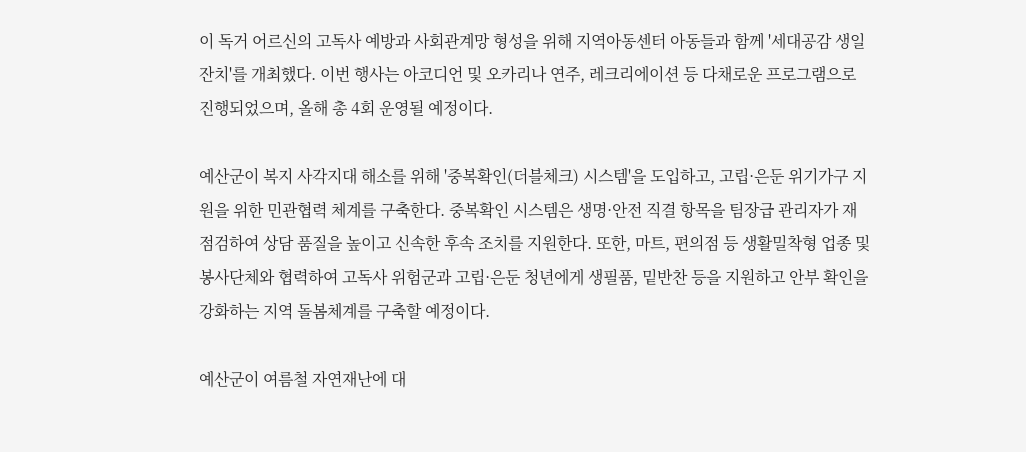이 독거 어르신의 고독사 예방과 사회관계망 형성을 위해 지역아동센터 아동들과 함께 '세대공감 생일잔치'를 개최했다. 이번 행사는 아코디언 및 오카리나 연주, 레크리에이션 등 다채로운 프로그램으로 진행되었으며, 올해 총 4회 운영될 예정이다.

예산군이 복지 사각지대 해소를 위해 '중복확인(더블체크) 시스템'을 도입하고, 고립·은둔 위기가구 지원을 위한 민관협력 체계를 구축한다. 중복확인 시스템은 생명·안전 직결 항목을 팀장급 관리자가 재점검하여 상담 품질을 높이고 신속한 후속 조치를 지원한다. 또한, 마트, 편의점 등 생활밀착형 업종 및 봉사단체와 협력하여 고독사 위험군과 고립·은둔 청년에게 생필품, 밑반찬 등을 지원하고 안부 확인을 강화하는 지역 돌봄체계를 구축할 예정이다.

예산군이 여름철 자연재난에 대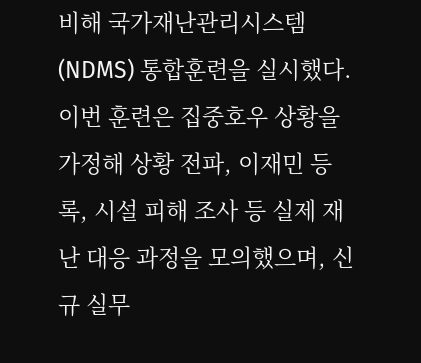비해 국가재난관리시스템(NDMS) 통합훈련을 실시했다. 이번 훈련은 집중호우 상황을 가정해 상황 전파, 이재민 등록, 시설 피해 조사 등 실제 재난 대응 과정을 모의했으며, 신규 실무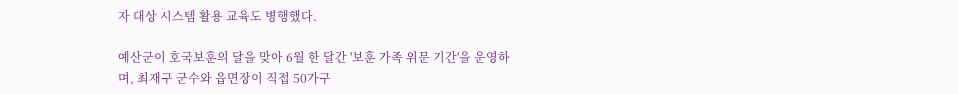자 대상 시스템 활용 교육도 병행했다.

예산군이 호국보훈의 달을 맞아 6월 한 달간 '보훈 가족 위문 기간'을 운영하며, 최재구 군수와 읍면장이 직접 50가구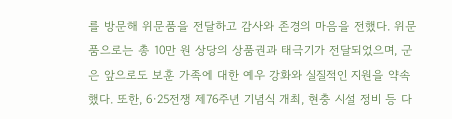를 방문해 위문품을 전달하고 감사와 존경의 마음을 전했다. 위문품으로는 총 10만 원 상당의 상품권과 태극기가 전달되었으며, 군은 앞으로도 보훈 가족에 대한 예우 강화와 실질적인 지원을 약속했다. 또한, 6·25전쟁 제76주년 기념식 개최, 현충 시설 정비 등 다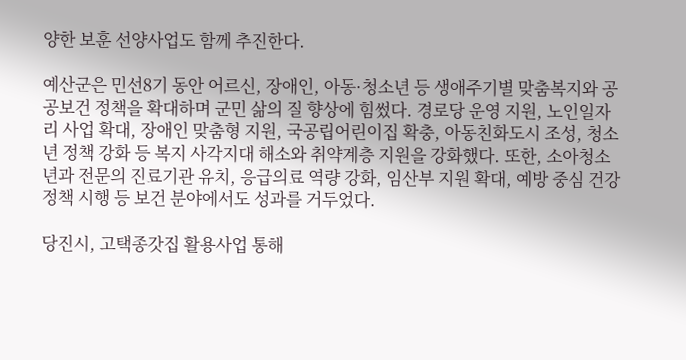양한 보훈 선양사업도 함께 추진한다.

예산군은 민선8기 동안 어르신, 장애인, 아동·청소년 등 생애주기별 맞춤복지와 공공보건 정책을 확대하며 군민 삶의 질 향상에 힘썼다. 경로당 운영 지원, 노인일자리 사업 확대, 장애인 맞춤형 지원, 국공립어린이집 확충, 아동친화도시 조성, 청소년 정책 강화 등 복지 사각지대 해소와 취약계층 지원을 강화했다. 또한, 소아청소년과 전문의 진료기관 유치, 응급의료 역량 강화, 임산부 지원 확대, 예방 중심 건강 정책 시행 등 보건 분야에서도 성과를 거두었다.

당진시, 고택종갓집 활용사업 통해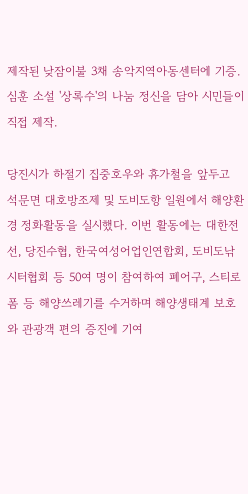제작된 낮잠이불 3채 송악지역아동센터에 기증. 심훈 소설 '상록수'의 나눔 정신을 담아 시민들이 직접 제작.

당진시가 하절기 집중호우와 휴가철을 앞두고 석문면 대호방조제 및 도비도항 일원에서 해양환경 정화활동을 실시했다. 이번 활동에는 대한전선, 당진수협, 한국여성어업인연합회, 도비도낚시터협회 등 50여 명이 참여하여 폐어구, 스티로폼 등 해양쓰레기를 수거하며 해양생태계 보호와 관광객 편의 증진에 기여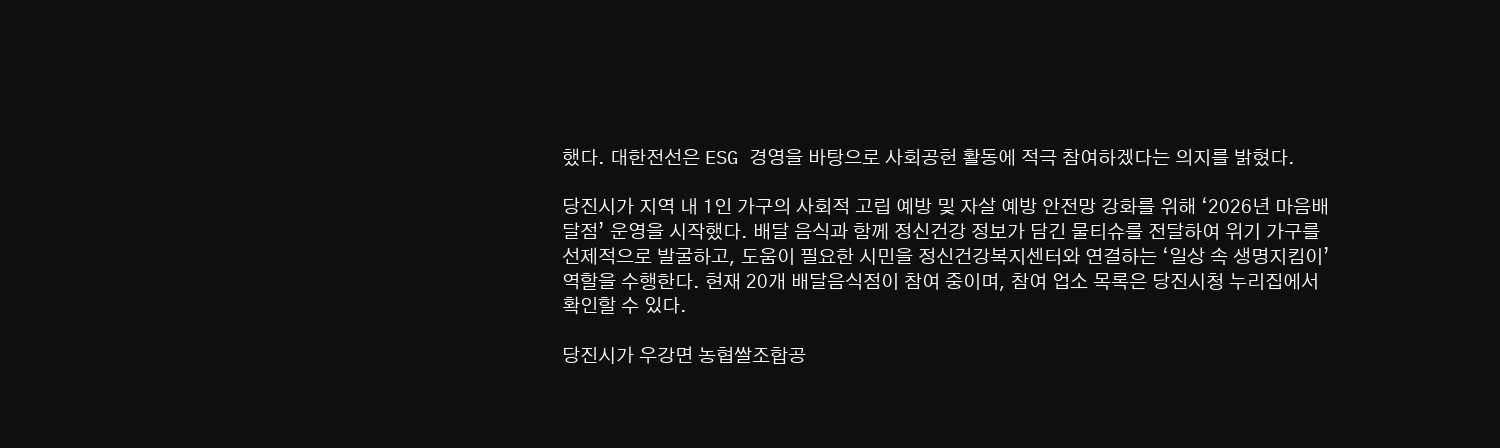했다. 대한전선은 ESG 경영을 바탕으로 사회공헌 활동에 적극 참여하겠다는 의지를 밝혔다.

당진시가 지역 내 1인 가구의 사회적 고립 예방 및 자살 예방 안전망 강화를 위해 ‘2026년 마음배달점’ 운영을 시작했다. 배달 음식과 함께 정신건강 정보가 담긴 물티슈를 전달하여 위기 가구를 선제적으로 발굴하고, 도움이 필요한 시민을 정신건강복지센터와 연결하는 ‘일상 속 생명지킴이’ 역할을 수행한다. 현재 20개 배달음식점이 참여 중이며, 참여 업소 목록은 당진시청 누리집에서 확인할 수 있다.

당진시가 우강면 농협쌀조합공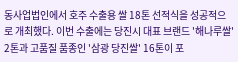동사업법인에서 호주 수출용 쌀 18톤 선적식을 성공적으로 개최했다. 이번 수출에는 당진시 대표 브랜드 '해나루쌀' 2톤과 고품질 품종인 '삼광 당진쌀' 16톤이 포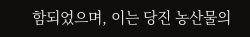함되었으며, 이는 당진 농산물의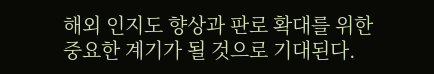해외 인지도 향상과 판로 확대를 위한 중요한 계기가 될 것으로 기대된다.